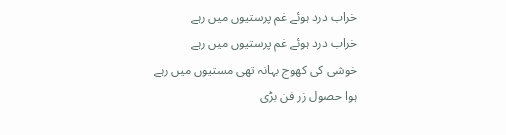خراب درد ہوئے غم پرستیوں میں رہے
خراب درد ہوئے غم پرستیوں میں رہے
خوشی کی کھوج بہانہ تھی مستیوں میں رہے
ہوا حصول زر فن بڑی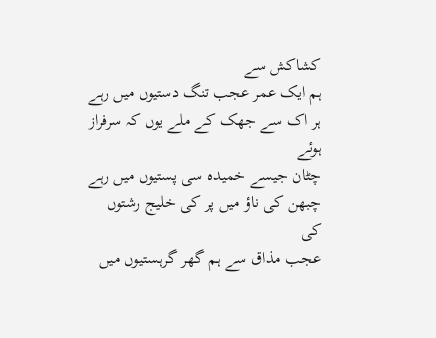کشاکش سے
ہم ایک عمر عجب تنگ دستیوں میں رہے
ہر اک سے جھک کے ملے یوں کہ سرفراز ہوئے
چٹان جیسے خمیدہ سی پستیوں میں رہے
چبھن کی ناؤ میں پر کی خلیج رشتوں کی
عجب مذاق سے ہم گھر گرہستیوں میں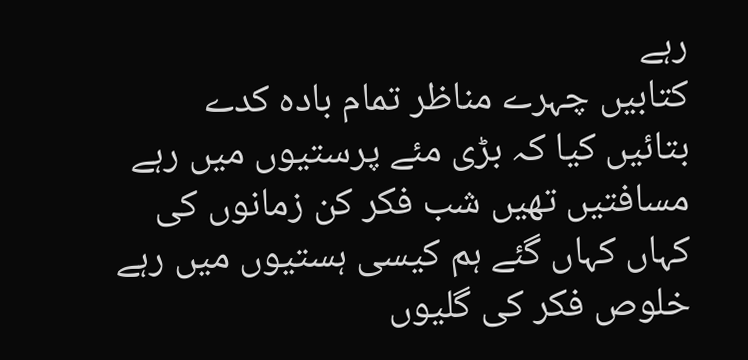رہے
کتابیں چہرے مناظر تمام بادہ کدے
بتائیں کیا کہ بڑی مئے پرستیوں میں رہے
مسافتیں تھیں شب فکر کن زمانوں کی
کہاں کہاں گئے ہم کیسی ہستیوں میں رہے
خلوص فکر کی گلیوں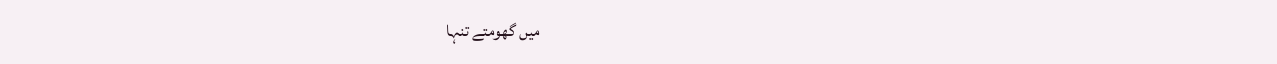میں گھومتے تنہا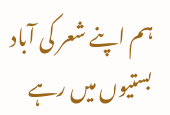ہم اپنے شعر کی آباد بستیوں میں رہے